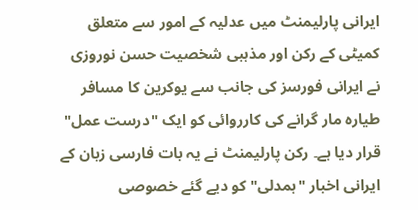ایرانی پارلیمنٹ میں عدلیہ کے امور سے متعلق کمیٹی کے رکن اور مذہبی شخصیت حسن نوروزی نے ایرانی فورسز کی جانب سے یوکرین کا مسافر طیارہ مار گرانے کی کارروائی کو ایک "درست عمل" قرار دیا ہے۔ رکن پارلیمنٹ نے یہ بات فارسی زبان کے ایرانی اخبار "ہمدلی" کو دیے گئے خصوصی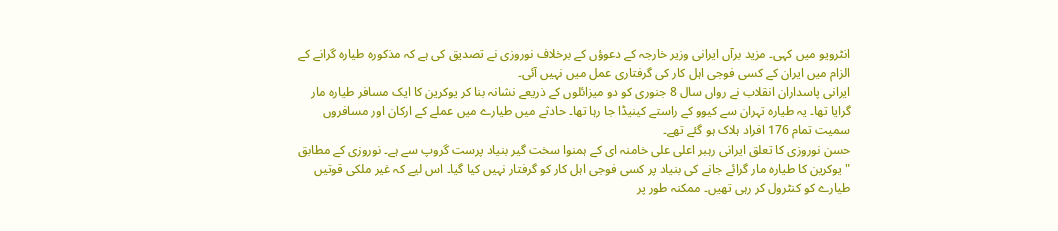انٹرویو میں کہی۔ مزید برآں ایرانی وزیر خارجہ کے دعوؤں کے برخلاف نوروزی نے تصدیق کی ہے کہ مذکورہ طیارہ گرانے کے الزام میں ایران کے کسی فوجی اہل کار کی گرفتاری عمل میں نہیں آئی۔
ایرانی پاسداران انقلاب نے رواں سال 8 جنوری کو دو میزائلوں کے ذریعے نشانہ بنا کر یوکرین کا ایک مسافر طیارہ مار گرایا تھا۔ یہ طیارہ تہران سے کیوو کے راستے کینیڈا جا رہا تھا۔ حادثے میں طیارے میں عملے کے ارکان اور مسافروں سمیت تمام 176 افراد ہلاک ہو گئے تھے۔
حسن نوروزی کا تعلق ایرانی رہبر اعلی علی خامنہ ای کے ہمنوا سخت گیر بنیاد پرست گروپ سے ہے۔ نوروزی کے مطابق "یوکرین کا طیارہ مار گرائے جانے کی بنیاد پر کسی فوجی اہل کار کو گرفتار نہیں کیا گیا۔ اس لیے کہ غیر ملکی قوتیں طیارے کو کنٹرول کر رہی تھیں۔ ممکنہ طور پر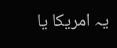یہ امریکا یا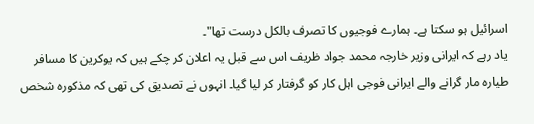اسرائیل ہو سکتا ہے۔ ہمارے فوجیوں کا تصرف بالکل درست تھا"۔
یاد رہے کہ ایرانی وزیر خارجہ محمد جواد ظریف اس سے قبل یہ اعلان کر چکے ہیں کہ یوکرین کا مسافر طیارہ مار گرانے والے ایرانی فوجی اہل کار کو گرفتار کر لیا گیا۔ انہوں نے تصدیق کی تھی کہ مذکورہ شخص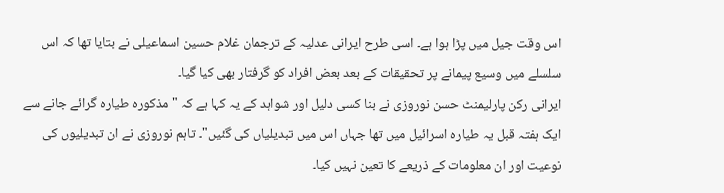اس وقت جیل میں پڑا ہوا ہے۔ اسی طرح ایرانی عدلیہ کے ترجمان غلام حسین اسماعیلی نے بتایا تھا کہ اس سلسلے میں وسیع پیمانے پر تحقیقات کے بعد بعض افراد کو گرفتار بھی کیا گیا۔
ایرانی رکن پارلیمنٹ حسن نوروزی نے بنا کسی دلیل اور شواہد کے یہ کہا ہے کہ "مذکورہ طیارہ گرائے جانے سے ایک ہفتہ قبل یہ طیارہ اسرائیل میں تھا جہاں اس میں تبدیلیاں کی گئیں"۔ تاہم نوروزی نے ان تبدیلیوں کی نوعیت اور ان معلومات کے ذریعے کا تعین نہیں کیا۔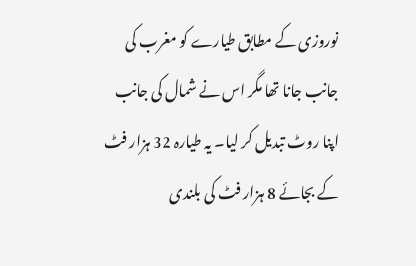نوروزی کے مطابق طیارے کو مغرب کی جانب جانا تھا مگر اس نے شمال کی جانب اپنا روٹ تبدیل کر لیا۔ یہ طیارہ 32 ہزار فٹ کے بجائے 8 ہزار فٹ کی بلندی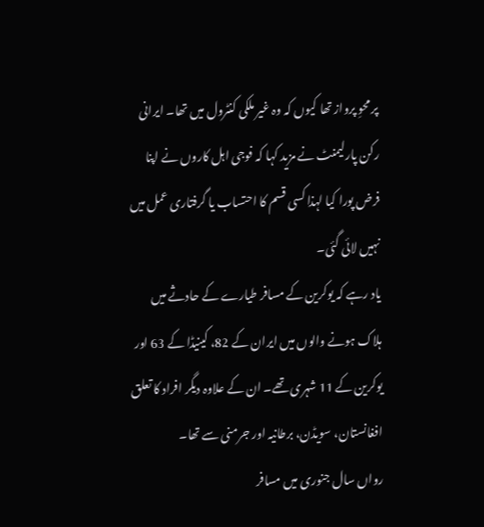پر محوِ پرواز تھا کیوں کہ وہ غیر ملکی کنٹرول میں تھا۔ ایرانی رکن پارلیمنٹ نے مزید کہا کہ فوجی اہل کاروں نے اپنا فرض پورا کیا لہذا کسی قسم کا احتساب یا گرفتاری عمل میں نہیں لائی گئی۔
یاد رہے کہ یوکرین کے مسافر طیارے کے حادثے میں ہلاک ہونے والوں میں ایران کے 82، کینیڈا کے 63 اور یوکرین کے 11 شہری تھے۔ ان کے علاوہ دیگر افراد کا تعلق افغانستان، سویڈن، برطانیہ اور جرمنی سے تھا۔
رواں سال جنوری میں مسافر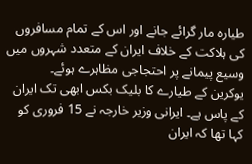طیارہ مار گرائے جانے اور اس کے تمام مسافروں کی ہلاکت کے خلاف ایران کے متعدد شہروں میں وسیع پیمانے پر احتجاجی مظاہرے ہوئے۔
یوکرین کے طیارے کا بلیک بکس ابھی تک ایران کے پاس ہے۔ ایرانی وزیر خارجہ نے 15 فروری کو کہا تھا کہ ایران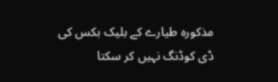مذکورہ طیارے کے بلیک بکس کی ڈی کوڈنگ نہیں کر سکتا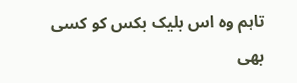تاہم وہ اس بلیک بکس کو کسی بھی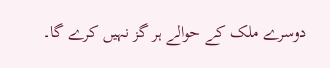دوسرے ملک کے حوالے ہر گز نہیں کرے گا۔